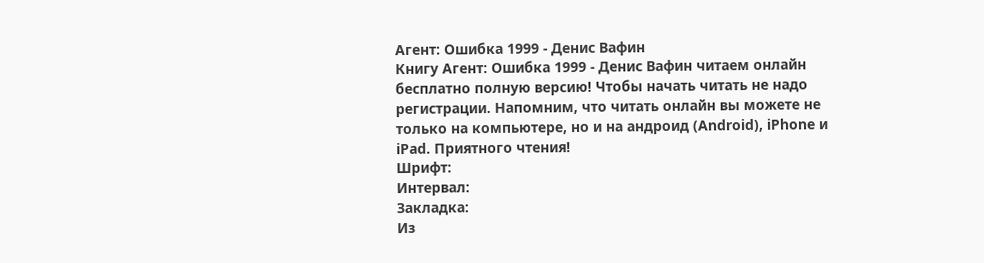Агент: Ошибка 1999 - Денис Вафин
Книгу Агент: Ошибка 1999 - Денис Вафин читаем онлайн бесплатно полную версию! Чтобы начать читать не надо регистрации. Напомним, что читать онлайн вы можете не только на компьютере, но и на андроид (Android), iPhone и iPad. Приятного чтения!
Шрифт:
Интервал:
Закладка:
Из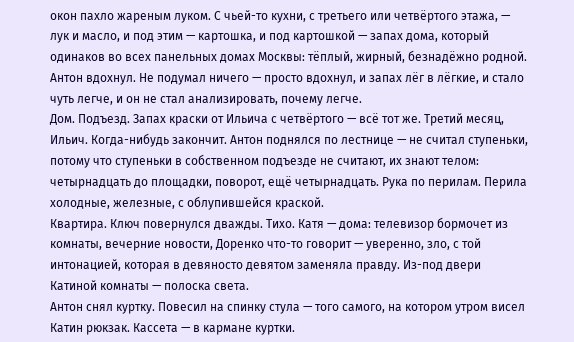окон пахло жареным луком. С чьей-то кухни, с третьего или четвёртого этажа, — лук и масло, и под этим — картошка, и под картошкой — запах дома, который одинаков во всех панельных домах Москвы: тёплый, жирный, безнадёжно родной. Антон вдохнул. Не подумал ничего — просто вдохнул, и запах лёг в лёгкие, и стало чуть легче, и он не стал анализировать, почему легче.
Дом. Подъезд. Запах краски от Ильича с четвёртого — всё тот же. Третий месяц, Ильич. Когда-нибудь закончит. Антон поднялся по лестнице — не считал ступеньки, потому что ступеньки в собственном подъезде не считают, их знают телом: четырнадцать до площадки, поворот, ещё четырнадцать. Рука по перилам. Перила холодные, железные, с облупившейся краской.
Квартира. Ключ повернулся дважды. Тихо. Катя — дома: телевизор бормочет из комнаты, вечерние новости, Доренко что-то говорит — уверенно, зло, с той интонацией, которая в девяносто девятом заменяла правду. Из-под двери Катиной комнаты — полоска света.
Антон снял куртку. Повесил на спинку стула — того самого, на котором утром висел Катин рюкзак. Кассета — в кармане куртки.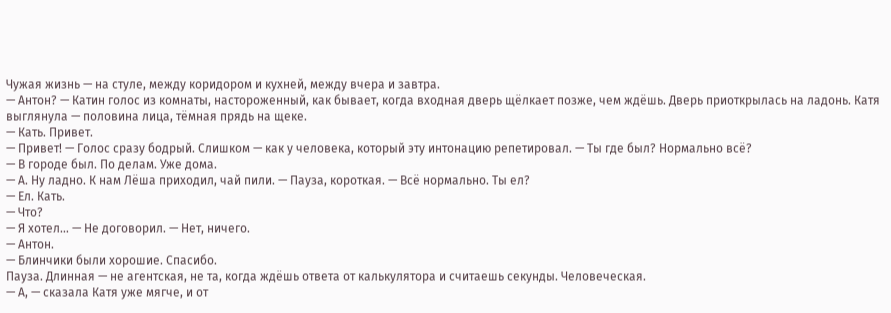Чужая жизнь — на стуле, между коридором и кухней, между вчера и завтра.
— Антон? — Катин голос из комнаты, настороженный, как бывает, когда входная дверь щёлкает позже, чем ждёшь. Дверь приоткрылась на ладонь. Катя выглянула — половина лица, тёмная прядь на щеке.
— Кать. Привет.
— Привет! — Голос сразу бодрый. Слишком — как у человека, который эту интонацию репетировал. — Ты где был? Нормально всё?
— В городе был. По делам. Уже дома.
— А. Ну ладно. К нам Лёша приходил, чай пили. — Пауза, короткая. — Всё нормально. Ты ел?
— Ел. Кать.
— Что?
— Я хотел… — Не договорил. — Нет, ничего.
— Антон.
— Блинчики были хорошие. Спасибо.
Пауза. Длинная — не агентская, не та, когда ждёшь ответа от калькулятора и считаешь секунды. Человеческая.
— А, — сказала Катя уже мягче, и от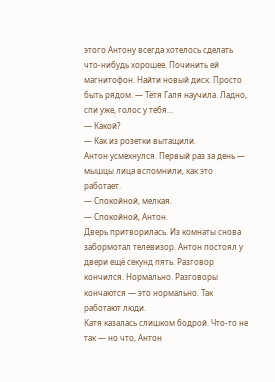этого Антону всегда хотелось сделать что-нибудь хорошее. Починить ей магнитофон. Найти новый диск. Просто быть рядом. — Тётя Галя научила. Ладно, спи уже, голос у тебя…
— Какой?
— Как из розетки вытащили.
Антон усмехнулся. Первый раз за день — мышцы лица вспомнили, как это работает.
— Спокойной, мелкая.
— Спокойной, Антон.
Дверь притворилась. Из комнаты снова забормотал телевизор. Антон постоял у двери ещё секунд пять. Разговор кончился. Нормально. Разговоры кончаются — это нормально. Так работают люди.
Катя казалась слишком бодрой. Что-то не так — но что, Антон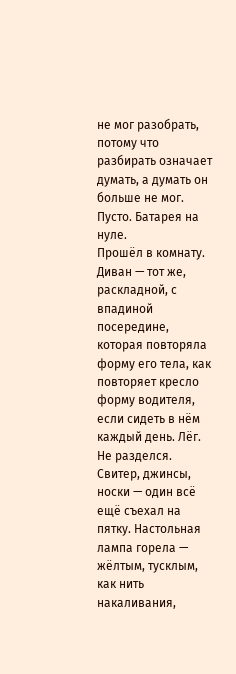не мог разобрать, потому что разбирать означает думать, а думать он больше не мог. Пусто. Батарея на нуле.
Прошёл в комнату. Диван — тот же, раскладной, с впадиной посередине, которая повторяла форму его тела, как повторяет кресло форму водителя, если сидеть в нём каждый день. Лёг. Не разделся. Свитер, джинсы, носки — один всё ещё съехал на пятку. Настольная лампа горела — жёлтым, тусклым, как нить накаливания,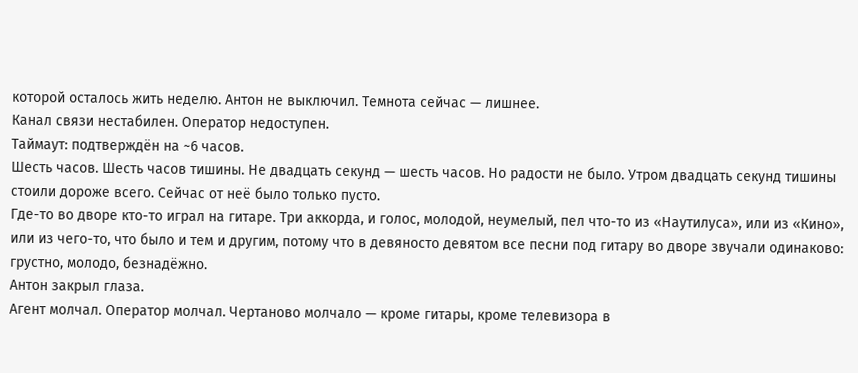которой осталось жить неделю. Антон не выключил. Темнота сейчас — лишнее.
Канал связи нестабилен. Оператор недоступен.
Таймаут: подтверждён на ~6 часов.
Шесть часов. Шесть часов тишины. Не двадцать секунд — шесть часов. Но радости не было. Утром двадцать секунд тишины стоили дороже всего. Сейчас от неё было только пусто.
Где-то во дворе кто-то играл на гитаре. Три аккорда, и голос, молодой, неумелый, пел что-то из «Наутилуса», или из «Кино», или из чего-то, что было и тем и другим, потому что в девяносто девятом все песни под гитару во дворе звучали одинаково: грустно, молодо, безнадёжно.
Антон закрыл глаза.
Агент молчал. Оператор молчал. Чертаново молчало — кроме гитары, кроме телевизора в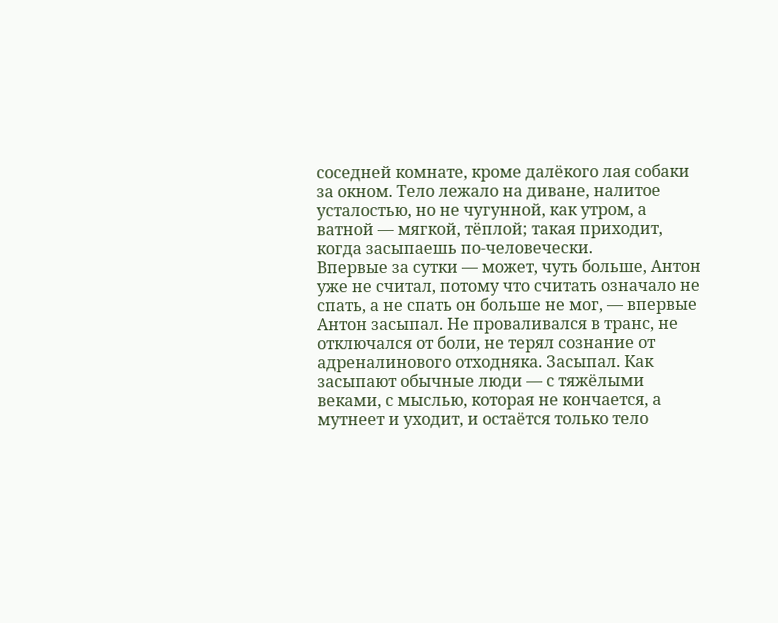соседней комнате, кроме далёкого лая собаки за окном. Тело лежало на диване, налитое усталостью, но не чугунной, как утром, а ватной — мягкой, тёплой; такая приходит, когда засыпаешь по-человечески.
Впервые за сутки — может, чуть больше, Антон уже не считал, потому что считать означало не спать, а не спать он больше не мог, — впервые Антон засыпал. Не проваливался в транс, не отключался от боли, не терял сознание от адреналинового отходняка. Засыпал. Как засыпают обычные люди — с тяжёлыми веками, с мыслью, которая не кончается, а мутнеет и уходит, и остаётся только тело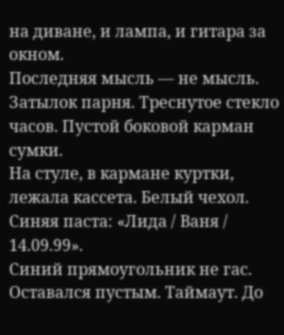на диване, и лампа, и гитара за окном.
Последняя мысль — не мысль. Затылок парня. Треснутое стекло часов. Пустой боковой карман сумки.
На стуле, в кармане куртки, лежала кассета. Белый чехол. Синяя паста: «Лида / Ваня / 14.09.99».
Синий прямоугольник не гас. Оставался пустым. Таймаут. До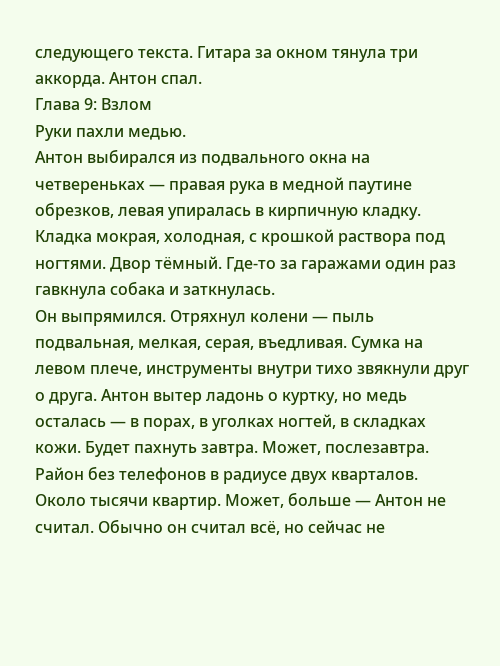следующего текста. Гитара за окном тянула три аккорда. Антон спал.
Глава 9: Взлом
Руки пахли медью.
Антон выбирался из подвального окна на четвереньках — правая рука в медной паутине обрезков, левая упиралась в кирпичную кладку. Кладка мокрая, холодная, с крошкой раствора под ногтями. Двор тёмный. Где-то за гаражами один раз гавкнула собака и заткнулась.
Он выпрямился. Отряхнул колени — пыль подвальная, мелкая, серая, въедливая. Сумка на левом плече, инструменты внутри тихо звякнули друг о друга. Антон вытер ладонь о куртку, но медь осталась — в порах, в уголках ногтей, в складках кожи. Будет пахнуть завтра. Может, послезавтра.
Район без телефонов в радиусе двух кварталов. Около тысячи квартир. Может, больше — Антон не считал. Обычно он считал всё, но сейчас не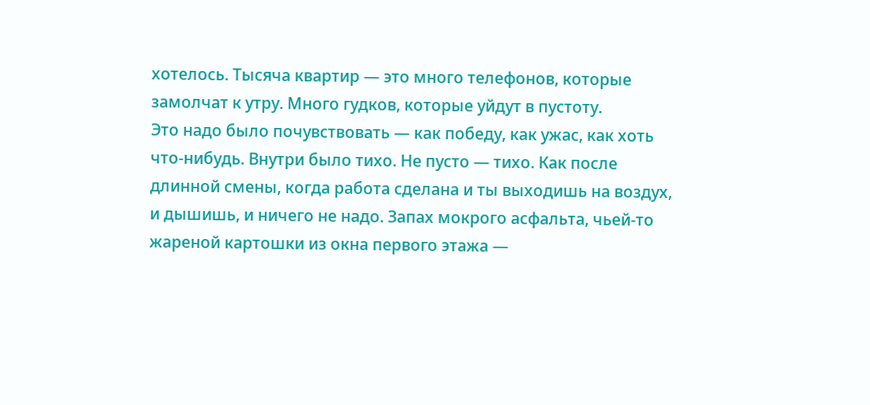хотелось. Тысяча квартир — это много телефонов, которые замолчат к утру. Много гудков, которые уйдут в пустоту.
Это надо было почувствовать — как победу, как ужас, как хоть что-нибудь. Внутри было тихо. Не пусто — тихо. Как после длинной смены, когда работа сделана и ты выходишь на воздух, и дышишь, и ничего не надо. Запах мокрого асфальта, чьей-то жареной картошки из окна первого этажа —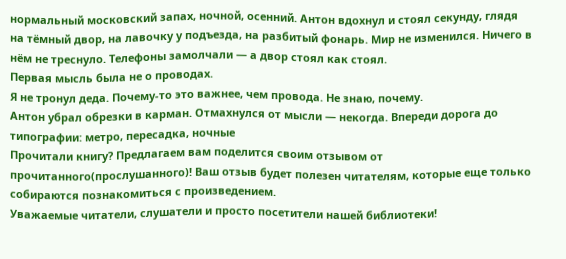нормальный московский запах, ночной, осенний. Антон вдохнул и стоял секунду, глядя на тёмный двор, на лавочку у подъезда, на разбитый фонарь. Мир не изменился. Ничего в нём не треснуло. Телефоны замолчали — а двор стоял как стоял.
Первая мысль была не о проводах.
Я не тронул деда. Почему-то это важнее, чем провода. Не знаю, почему.
Антон убрал обрезки в карман. Отмахнулся от мысли — некогда. Впереди дорога до типографии: метро, пересадка, ночные
Прочитали книгу? Предлагаем вам поделится своим отзывом от прочитанного(прослушанного)! Ваш отзыв будет полезен читателям, которые еще только собираются познакомиться с произведением.
Уважаемые читатели, слушатели и просто посетители нашей библиотеки!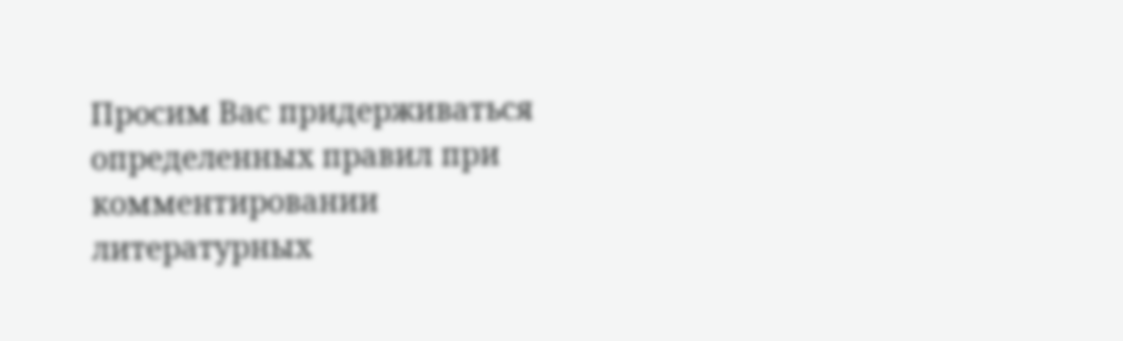Просим Вас придерживаться определенных правил при комментировании литературных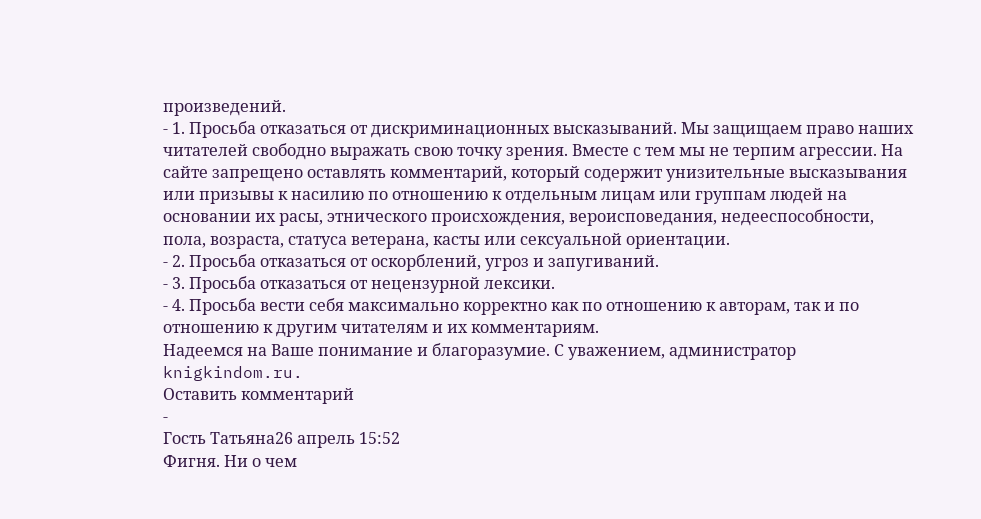произведений.
- 1. Просьба отказаться от дискриминационных высказываний. Мы защищаем право наших читателей свободно выражать свою точку зрения. Вместе с тем мы не терпим агрессии. На сайте запрещено оставлять комментарий, который содержит унизительные высказывания или призывы к насилию по отношению к отдельным лицам или группам людей на основании их расы, этнического происхождения, вероисповедания, недееспособности, пола, возраста, статуса ветерана, касты или сексуальной ориентации.
- 2. Просьба отказаться от оскорблений, угроз и запугиваний.
- 3. Просьба отказаться от нецензурной лексики.
- 4. Просьба вести себя максимально корректно как по отношению к авторам, так и по отношению к другим читателям и их комментариям.
Надеемся на Ваше понимание и благоразумие. С уважением, администратор knigkindom.ru.
Оставить комментарий
-
Гость Татьяна26 апрель 15:52
Фигня. Ни о чем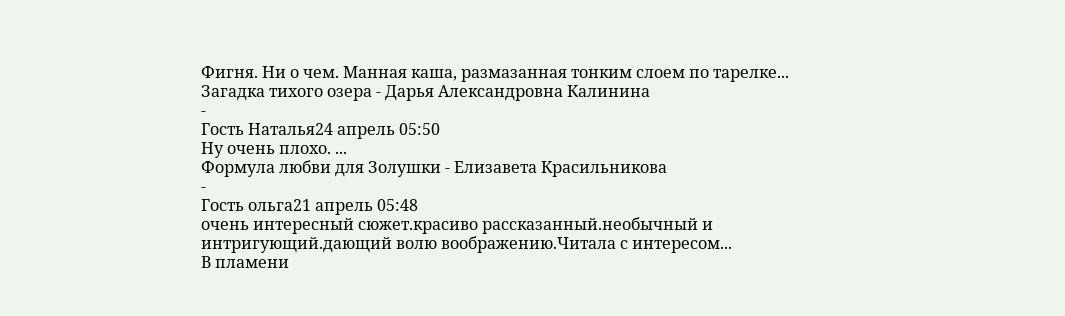Фигня. Ни о чем. Манная каша, размазанная тонким слоем по тарелке...
Загадка тихого озера - Дарья Александровна Калинина
-
Гость Наталья24 апрель 05:50
Ну очень плохо. ...
Формула любви для Золушки - Елизавета Красильникова
-
Гость ольга21 апрель 05:48
очень интересный сюжет.красиво рассказанный.необычный и интригующий.дающий волю воображению.Читала с интересом...
В пламени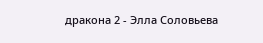дракона 2 - Элла Соловьева